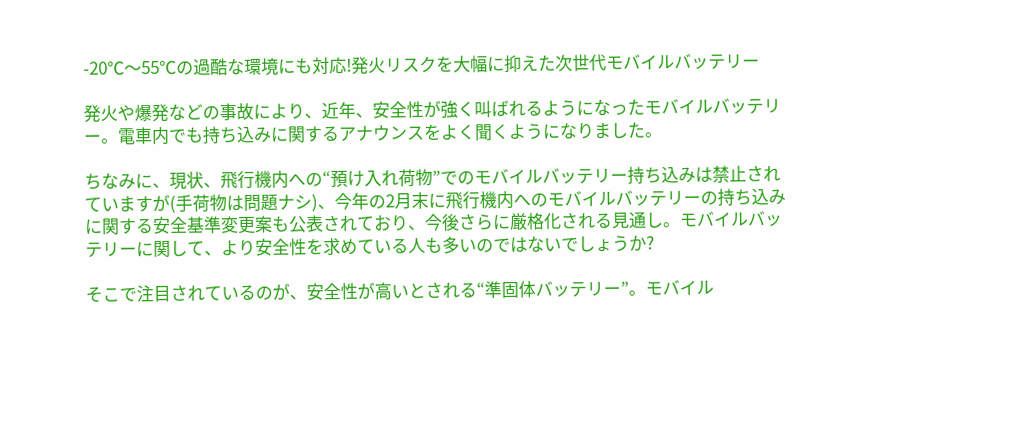-20℃〜55℃の過酷な環境にも対応!発火リスクを大幅に抑えた次世代モバイルバッテリー

発火や爆発などの事故により、近年、安全性が強く叫ばれるようになったモバイルバッテリー。電車内でも持ち込みに関するアナウンスをよく聞くようになりました。

ちなみに、現状、飛行機内への“預け入れ荷物”でのモバイルバッテリー持ち込みは禁止されていますが(手荷物は問題ナシ)、今年の2月末に飛行機内へのモバイルバッテリーの持ち込みに関する安全基準変更案も公表されており、今後さらに厳格化される見通し。モバイルバッテリーに関して、より安全性を求めている人も多いのではないでしょうか?

そこで注目されているのが、安全性が高いとされる“準固体バッテリー”。モバイル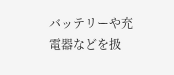バッテリーや充電器などを扱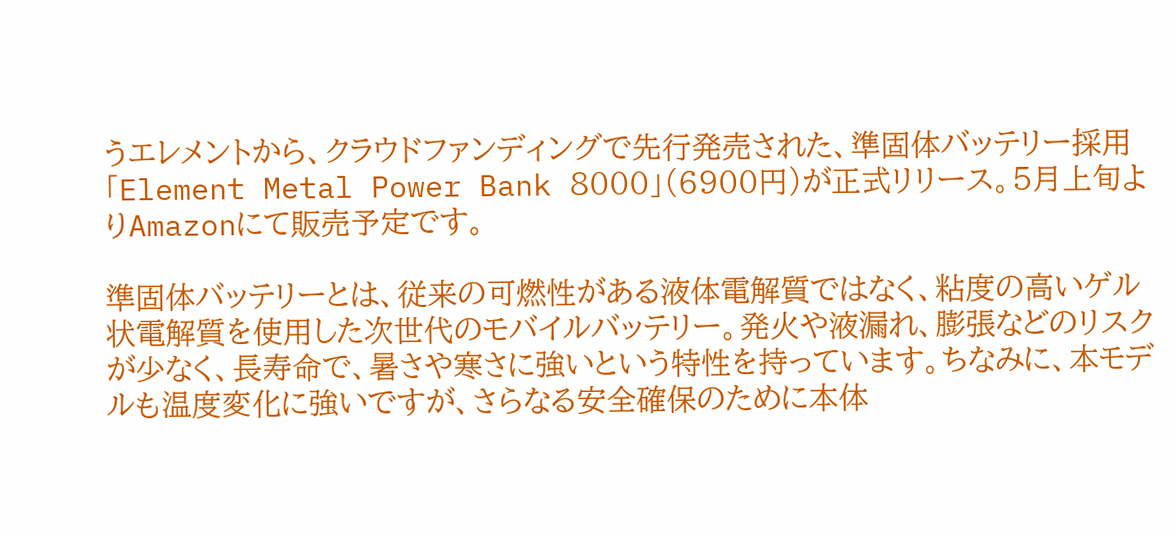うエレメントから、クラウドファンディングで先行発売された、準固体バッテリー採用「Element Metal Power Bank 8000」(6900円)が正式リリース。5月上旬よりAmazonにて販売予定です。

準固体バッテリーとは、従来の可燃性がある液体電解質ではなく、粘度の高いゲル状電解質を使用した次世代のモバイルバッテリー。発火や液漏れ、膨張などのリスクが少なく、長寿命で、暑さや寒さに強いという特性を持っています。ちなみに、本モデルも温度変化に強いですが、さらなる安全確保のために本体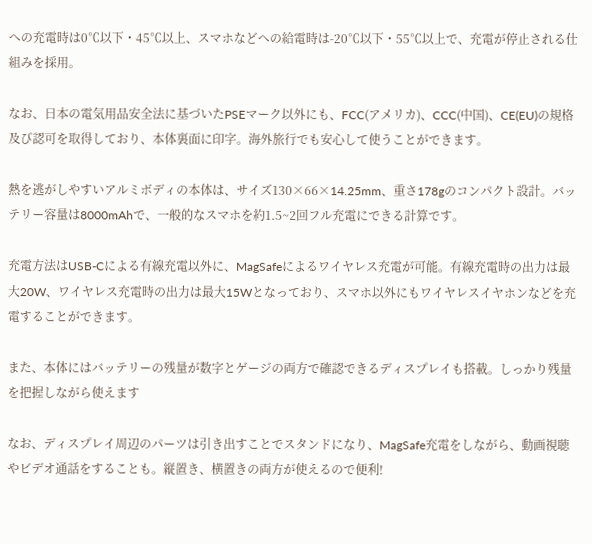への充電時は0℃以下・45℃以上、スマホなどへの給電時は-20℃以下・55℃以上で、充電が停止される仕組みを採用。

なお、日本の電気用品安全法に基づいたPSEマーク以外にも、FCC(アメリカ)、CCC(中国)、CE(EU)の規格及び認可を取得しており、本体裏面に印字。海外旅行でも安心して使うことができます。

熱を逃がしやすいアルミボディの本体は、サイズ130×66×14.25mm、重さ178gのコンパクト設計。バッテリー容量は8000mAhで、一般的なスマホを約1.5~2回フル充電にできる計算です。

充電方法はUSB-Cによる有線充電以外に、MagSafeによるワイヤレス充電が可能。有線充電時の出力は最大20W、ワイヤレス充電時の出力は最大15Wとなっており、スマホ以外にもワイヤレスイヤホンなどを充電することができます。

また、本体にはバッテリーの残量が数字とゲージの両方で確認できるディスプレイも搭載。しっかり残量を把握しながら使えます

なお、ディスプレイ周辺のパーツは引き出すことでスタンドになり、MagSafe充電をしながら、動画視聴やビデオ通話をすることも。縦置き、横置きの両方が使えるので便利!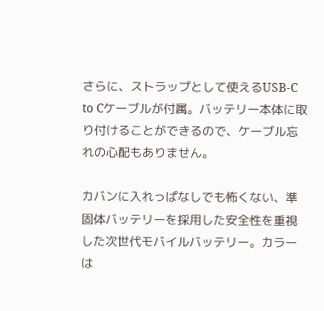さらに、ストラップとして使えるUSB-C to Cケーブルが付属。バッテリー本体に取り付けることができるので、ケーブル忘れの心配もありません。

カバンに入れっぱなしでも怖くない、準固体バッテリーを採用した安全性を重視した次世代モバイルバッテリー。カラーは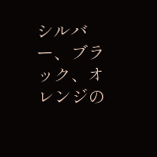シルバー、ブラック、オレンジの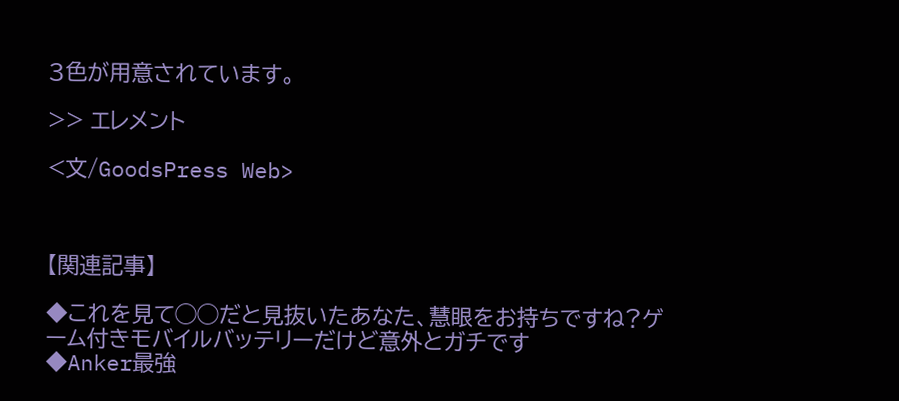3色が用意されています。

>> エレメント

<文/GoodsPress Web>



【関連記事】

◆これを見て◯◯だと見抜いたあなた、慧眼をお持ちですね?ゲーム付きモバイルバッテリーだけど意外とガチです
◆Anker最強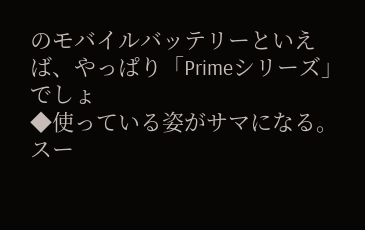のモバイルバッテリーといえば、やっぱり「Primeシリーズ」でしょ
◆使っている姿がサマになる。スー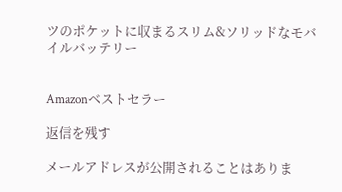ツのポケットに収まるスリム&ソリッドなモバイルバッテリー


Amazonベストセラー

返信を残す

メールアドレスが公開されることはありま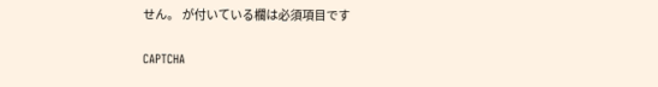せん。 が付いている欄は必須項目です

CAPTCHA